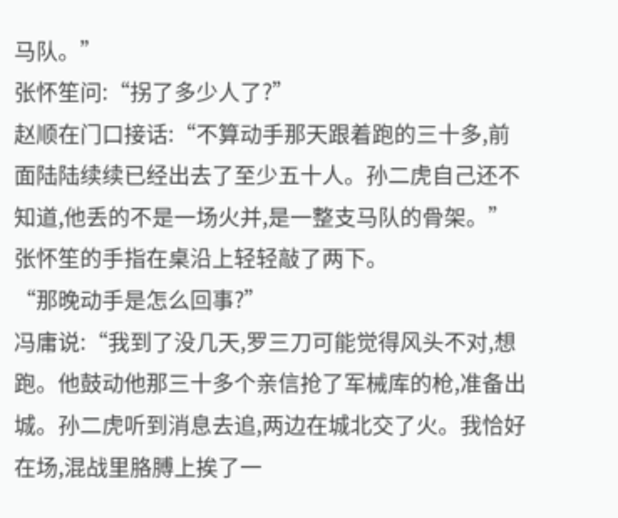马队。”
张怀笙问:“拐了多少人了?”
赵顺在门口接话:“不算动手那天跟着跑的三十多,前面陆陆续续已经出去了至少五十人。孙二虎自己还不知道,他丢的不是一场火并,是一整支马队的骨架。”
张怀笙的手指在桌沿上轻轻敲了两下。
“那晚动手是怎么回事?”
冯庸说:“我到了没几天,罗三刀可能觉得风头不对,想跑。他鼓动他那三十多个亲信抢了军械库的枪,准备出城。孙二虎听到消息去追,两边在城北交了火。我恰好在场,混战里胳膊上挨了一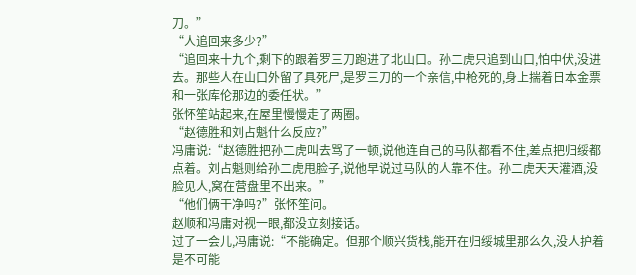刀。”
“人追回来多少?”
“追回来十九个,剩下的跟着罗三刀跑进了北山口。孙二虎只追到山口,怕中伏,没进去。那些人在山口外留了具死尸,是罗三刀的一个亲信,中枪死的,身上揣着日本金票和一张库伦那边的委任状。”
张怀笙站起来,在屋里慢慢走了两圈。
“赵德胜和刘占魁什么反应?”
冯庸说:“赵德胜把孙二虎叫去骂了一顿,说他连自己的马队都看不住,差点把归绥都点着。刘占魁则给孙二虎甩脸子,说他早说过马队的人靠不住。孙二虎天天灌酒,没脸见人,窝在营盘里不出来。”
“他们俩干净吗?”张怀笙问。
赵顺和冯庸对视一眼,都没立刻接话。
过了一会儿,冯庸说:“不能确定。但那个顺兴货栈,能开在归绥城里那么久,没人护着是不可能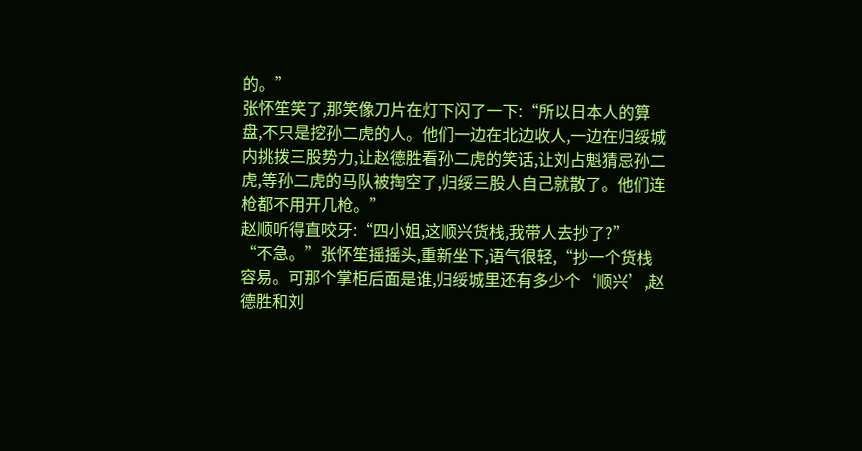的。”
张怀笙笑了,那笑像刀片在灯下闪了一下:“所以日本人的算盘,不只是挖孙二虎的人。他们一边在北边收人,一边在归绥城内挑拨三股势力,让赵德胜看孙二虎的笑话,让刘占魁猜忌孙二虎,等孙二虎的马队被掏空了,归绥三股人自己就散了。他们连枪都不用开几枪。”
赵顺听得直咬牙:“四小姐,这顺兴货栈,我带人去抄了?”
“不急。”张怀笙摇摇头,重新坐下,语气很轻,“抄一个货栈容易。可那个掌柜后面是谁,归绥城里还有多少个‘顺兴’,赵德胜和刘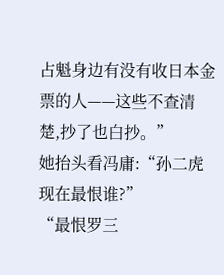占魁身边有没有收日本金票的人——这些不查清楚,抄了也白抄。”
她抬头看冯庸:“孙二虎现在最恨谁?”
“最恨罗三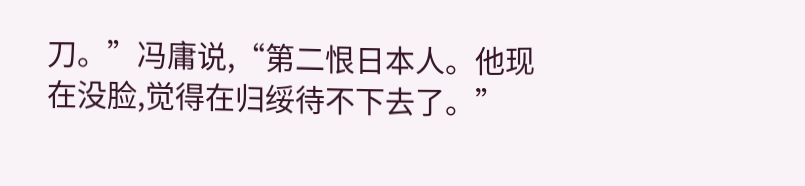刀。”冯庸说,“第二恨日本人。他现在没脸,觉得在归绥待不下去了。”